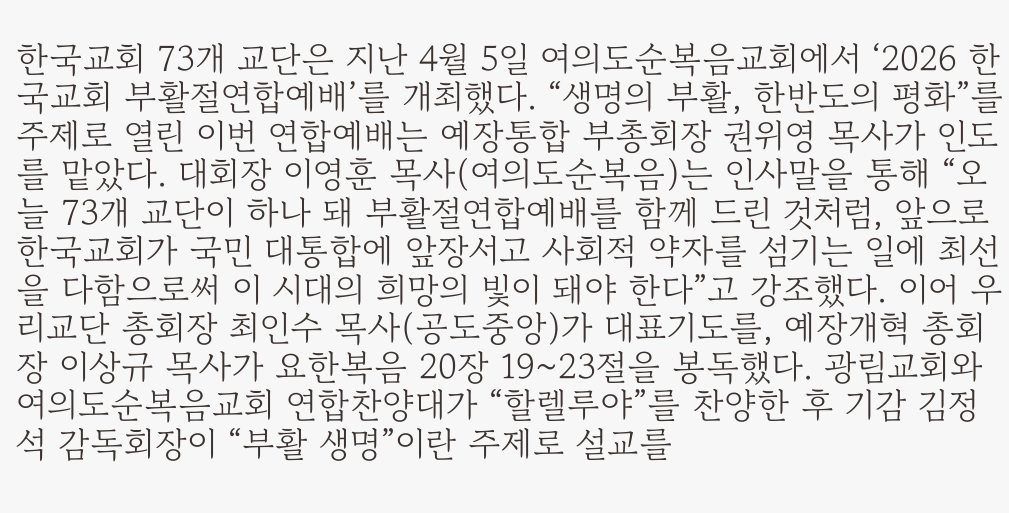한국교회 73개 교단은 지난 4월 5일 여의도순복음교회에서 ‘2026 한국교회 부활절연합예배’를 개최했다. “생명의 부활, 한반도의 평화”를 주제로 열린 이번 연합예배는 예장통합 부총회장 권위영 목사가 인도를 맡았다. 대회장 이영훈 목사(여의도순복음)는 인사말을 통해 “오늘 73개 교단이 하나 돼 부활절연합예배를 함께 드린 것처럼, 앞으로 한국교회가 국민 대통합에 앞장서고 사회적 약자를 섬기는 일에 최선을 다함으로써 이 시대의 희망의 빛이 돼야 한다”고 강조했다. 이어 우리교단 총회장 최인수 목사(공도중앙)가 대표기도를, 예장개혁 총회장 이상규 목사가 요한복음 20장 19~23절을 봉독했다. 광림교회와 여의도순복음교회 연합찬양대가 “할렐루야”를 찬양한 후 기감 김정석 감독회장이 “부활 생명”이란 주제로 설교를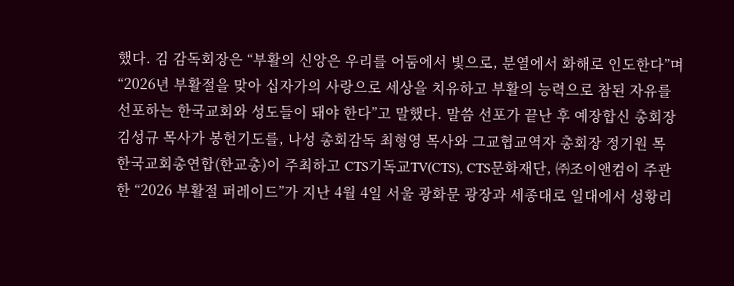했다. 김 감독회장은 “부활의 신앙은 우리를 어둠에서 빛으로, 분열에서 화해로 인도한다”며 “2026년 부활절을 맞아 십자가의 사랑으로 세상을 치유하고 부활의 능력으로 참된 자유를 선포하는 한국교회와 성도들이 돼야 한다”고 말했다. 말씀 선포가 끝난 후 예장합신 총회장 김성규 목사가 봉헌기도를, 나성 총회감독 최형영 목사와 그교협교역자 총회장 정기원 목
한국교회총연합(한교총)이 주최하고 CTS기독교TV(CTS), CTS문화재단, ㈜조이앤컴이 주관한 “2026 부활절 퍼레이드”가 지난 4월 4일 서울 광화문 광장과 세종대로 일대에서 성황리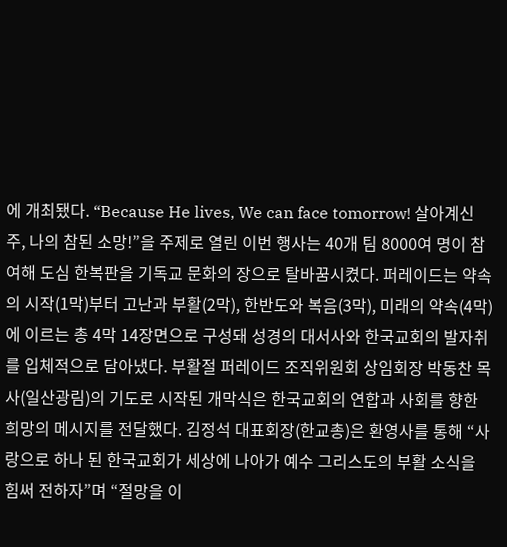에 개최됐다. “Because He lives, We can face tomorrow! 살아계신 주, 나의 참된 소망!”을 주제로 열린 이번 행사는 40개 팀 8000여 명이 참여해 도심 한복판을 기독교 문화의 장으로 탈바꿈시켰다. 퍼레이드는 약속의 시작(1막)부터 고난과 부활(2막), 한반도와 복음(3막), 미래의 약속(4막)에 이르는 총 4막 14장면으로 구성돼 성경의 대서사와 한국교회의 발자취를 입체적으로 담아냈다. 부활절 퍼레이드 조직위원회 상임회장 박동찬 목사(일산광림)의 기도로 시작된 개막식은 한국교회의 연합과 사회를 향한 희망의 메시지를 전달했다. 김정석 대표회장(한교총)은 환영사를 통해 “사랑으로 하나 된 한국교회가 세상에 나아가 예수 그리스도의 부활 소식을 힘써 전하자”며 “절망을 이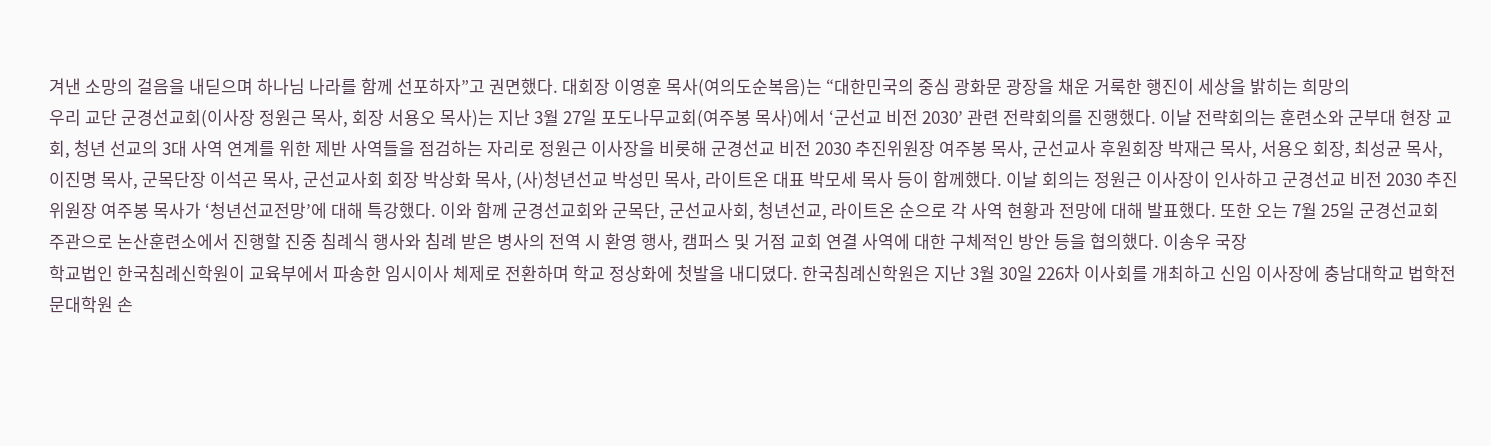겨낸 소망의 걸음을 내딛으며 하나님 나라를 함께 선포하자”고 권면했다. 대회장 이영훈 목사(여의도순복음)는 “대한민국의 중심 광화문 광장을 채운 거룩한 행진이 세상을 밝히는 희망의
우리 교단 군경선교회(이사장 정원근 목사, 회장 서용오 목사)는 지난 3월 27일 포도나무교회(여주봉 목사)에서 ‘군선교 비전 2030’ 관련 전략회의를 진행했다. 이날 전략회의는 훈련소와 군부대 현장 교회, 청년 선교의 3대 사역 연계를 위한 제반 사역들을 점검하는 자리로 정원근 이사장을 비롯해 군경선교 비전 2030 추진위원장 여주봉 목사, 군선교사 후원회장 박재근 목사, 서용오 회장, 최성균 목사, 이진명 목사, 군목단장 이석곤 목사, 군선교사회 회장 박상화 목사, (사)청년선교 박성민 목사, 라이트온 대표 박모세 목사 등이 함께했다. 이날 회의는 정원근 이사장이 인사하고 군경선교 비전 2030 추진위원장 여주봉 목사가 ‘청년선교전망’에 대해 특강했다. 이와 함께 군경선교회와 군목단, 군선교사회, 청년선교, 라이트온 순으로 각 사역 현황과 전망에 대해 발표했다. 또한 오는 7월 25일 군경선교회 주관으로 논산훈련소에서 진행할 진중 침례식 행사와 침례 받은 병사의 전역 시 환영 행사, 캠퍼스 및 거점 교회 연결 사역에 대한 구체적인 방안 등을 협의했다. 이송우 국장
학교법인 한국침례신학원이 교육부에서 파송한 임시이사 체제로 전환하며 학교 정상화에 첫발을 내디뎠다. 한국침례신학원은 지난 3월 30일 226차 이사회를 개최하고 신임 이사장에 충남대학교 법학전문대학원 손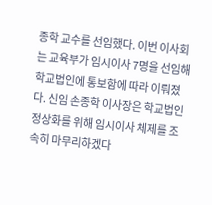종학 교수를 선임했다. 이번 이사회는 교육부가 임시이사 7명을 선임해 학교법인에 통보함에 따라 이뤄졌다. 신임 손종학 이사장은 학교법인 정상화를 위해 임시이사 체제를 조속히 마무리하겠다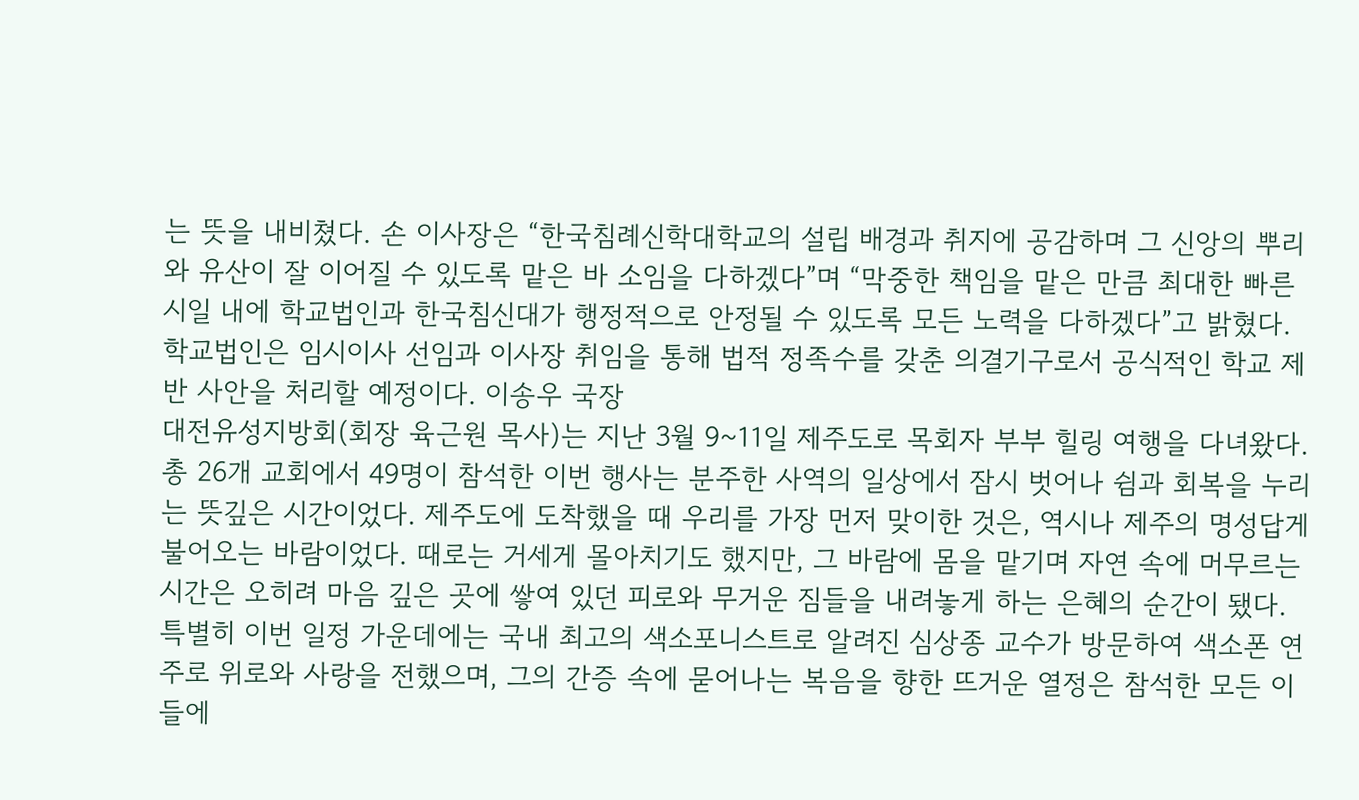는 뜻을 내비쳤다. 손 이사장은 “한국침례신학대학교의 설립 배경과 취지에 공감하며 그 신앙의 뿌리와 유산이 잘 이어질 수 있도록 맡은 바 소임을 다하겠다”며 “막중한 책임을 맡은 만큼 최대한 빠른 시일 내에 학교법인과 한국침신대가 행정적으로 안정될 수 있도록 모든 노력을 다하겠다”고 밝혔다. 학교법인은 임시이사 선임과 이사장 취임을 통해 법적 정족수를 갖춘 의결기구로서 공식적인 학교 제반 사안을 처리할 예정이다. 이송우 국장
대전유성지방회(회장 육근원 목사)는 지난 3월 9~11일 제주도로 목회자 부부 힐링 여행을 다녀왔다. 총 26개 교회에서 49명이 참석한 이번 행사는 분주한 사역의 일상에서 잠시 벗어나 쉼과 회복을 누리는 뜻깊은 시간이었다. 제주도에 도착했을 때 우리를 가장 먼저 맞이한 것은, 역시나 제주의 명성답게 불어오는 바람이었다. 때로는 거세게 몰아치기도 했지만, 그 바람에 몸을 맡기며 자연 속에 머무르는 시간은 오히려 마음 깊은 곳에 쌓여 있던 피로와 무거운 짐들을 내려놓게 하는 은혜의 순간이 됐다. 특별히 이번 일정 가운데에는 국내 최고의 색소포니스트로 알려진 심상종 교수가 방문하여 색소폰 연주로 위로와 사랑을 전했으며, 그의 간증 속에 묻어나는 복음을 향한 뜨거운 열정은 참석한 모든 이들에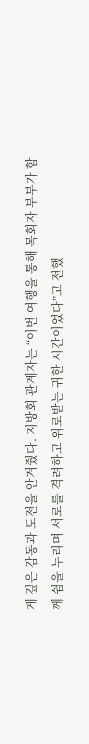게 깊은 감동과 도전을 안겨줬다. 지방회 관계자는 “이번 여행을 통해 목회자 부부가 함께 쉼을 누리며 서로를 격려하고 위로받는 귀한 시간이었다”고 전했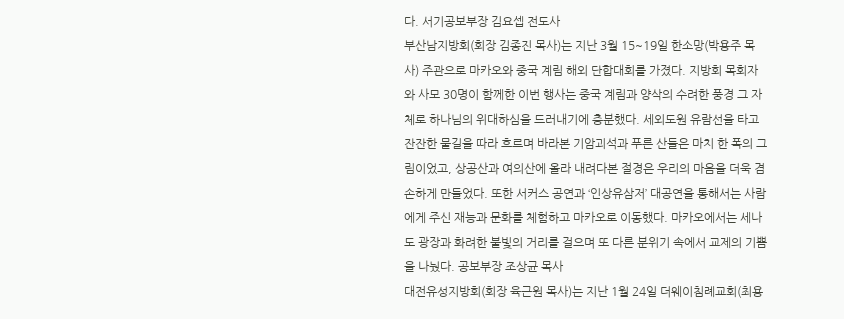다. 서기공보부장 김요셉 전도사
부산남지방회(회장 김종진 목사)는 지난 3월 15~19일 한소망(박용주 목사) 주관으로 마카오와 중국 계림 해외 단합대회를 가졌다. 지방회 목회자와 사모 30명이 함께한 이번 행사는 중국 계림과 양삭의 수려한 풍경 그 자체로 하나님의 위대하심을 드러내기에 충분했다. 세외도원 유람선을 타고 잔잔한 물길을 따라 흐르며 바라본 기암괴석과 푸른 산들은 마치 한 폭의 그림이었고, 상공산과 여의산에 올라 내려다본 절경은 우리의 마음을 더욱 겸손하게 만들었다. 또한 서커스 공연과 ‘인상유삼저’ 대공연을 통해서는 사람에게 주신 재능과 문화를 체험하고 마카오로 이동했다. 마카오에서는 세나도 광장과 화려한 불빛의 거리를 걸으며 또 다른 분위기 속에서 교제의 기쁨을 나눴다. 공보부장 조상균 목사
대전유성지방회(회장 육근원 목사)는 지난 1월 24일 더웨이침례교회(최용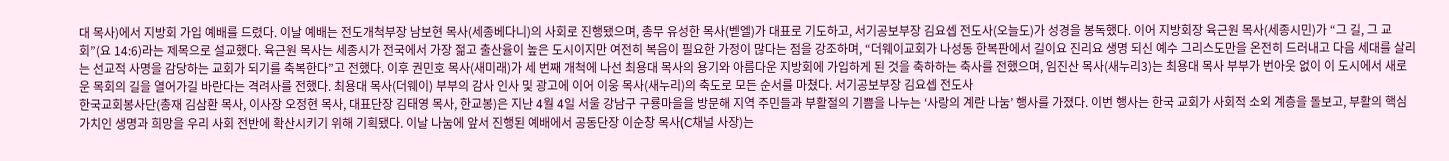대 목사)에서 지방회 가입 예배를 드렸다. 이날 예배는 전도개척부장 남보현 목사(세종베다니)의 사회로 진행됐으며, 총무 유성한 목사(벧엘)가 대표로 기도하고, 서기공보부장 김요셉 전도사(오늘도)가 성경을 봉독했다. 이어 지방회장 육근원 목사(세종시민)가 “그 길, 그 교회”(요 14:6)라는 제목으로 설교했다. 육근원 목사는 세종시가 전국에서 가장 젊고 출산율이 높은 도시이지만 여전히 복음이 필요한 가정이 많다는 점을 강조하며, “더웨이교회가 나성동 한복판에서 길이요 진리요 생명 되신 예수 그리스도만을 온전히 드러내고 다음 세대를 살리는 선교적 사명을 감당하는 교회가 되기를 축복한다”고 전했다. 이후 권민호 목사(새미래)가 세 번째 개척에 나선 최용대 목사의 용기와 아름다운 지방회에 가입하게 된 것을 축하하는 축사를 전했으며, 임진산 목사(새누리3)는 최용대 목사 부부가 번아웃 없이 이 도시에서 새로운 목회의 길을 열어가길 바란다는 격려사를 전했다. 최용대 목사(더웨이) 부부의 감사 인사 및 광고에 이어 이웅 목사(새누리)의 축도로 모든 순서를 마쳤다. 서기공보부장 김요셉 전도사
한국교회봉사단(총재 김삼환 목사, 이사장 오정현 목사, 대표단장 김태영 목사, 한교봉)은 지난 4월 4일 서울 강남구 구룡마을을 방문해 지역 주민들과 부활절의 기쁨을 나누는 ‘사랑의 계란 나눔’ 행사를 가졌다. 이번 행사는 한국 교회가 사회적 소외 계층을 돌보고, 부활의 핵심 가치인 생명과 희망을 우리 사회 전반에 확산시키기 위해 기획됐다. 이날 나눔에 앞서 진행된 예배에서 공동단장 이순창 목사(C채널 사장)는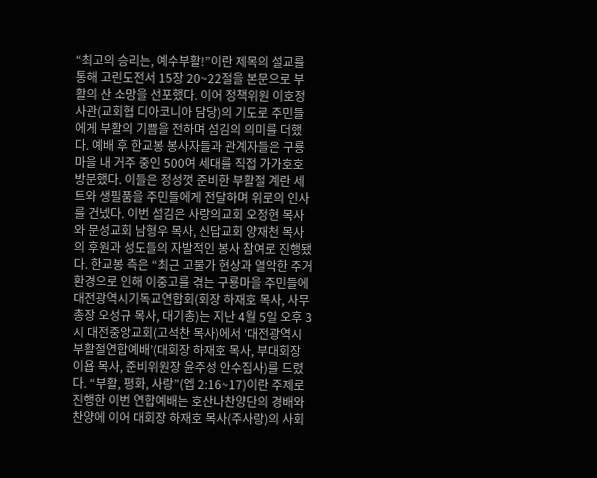“최고의 승리는, 예수부활!”이란 제목의 설교를 통해 고린도전서 15장 20~22절을 본문으로 부활의 산 소망을 선포했다. 이어 정책위원 이호정 사관(교회협 디아코니아 담당)의 기도로 주민들에게 부활의 기쁨을 전하며 섬김의 의미를 더했다. 예배 후 한교봉 봉사자들과 관계자들은 구룡마을 내 거주 중인 500여 세대를 직접 가가호호 방문했다. 이들은 정성껏 준비한 부활절 계란 세트와 생필품을 주민들에게 전달하며 위로의 인사를 건넸다. 이번 섬김은 사랑의교회 오정현 목사와 문성교회 남형우 목사, 신답교회 양재천 목사의 후원과 성도들의 자발적인 봉사 참여로 진행됐다. 한교봉 측은 “최근 고물가 현상과 열악한 주거 환경으로 인해 이중고를 겪는 구룡마을 주민들에
대전광역시기독교연합회(회장 하재호 목사, 사무총장 오성규 목사, 대기총)는 지난 4월 5일 오후 3시 대전중앙교회(고석찬 목사)에서 ‘대전광역시 부활절연합예배’(대회장 하재호 목사, 부대회장 이욥 목사, 준비위원장 윤주성 안수집사)를 드렸다. “부활, 평화, 사랑”(엡 2:16~17)이란 주제로 진행한 이번 연합예배는 호산나찬양단의 경배와 찬양에 이어 대회장 하재호 목사(주사랑)의 사회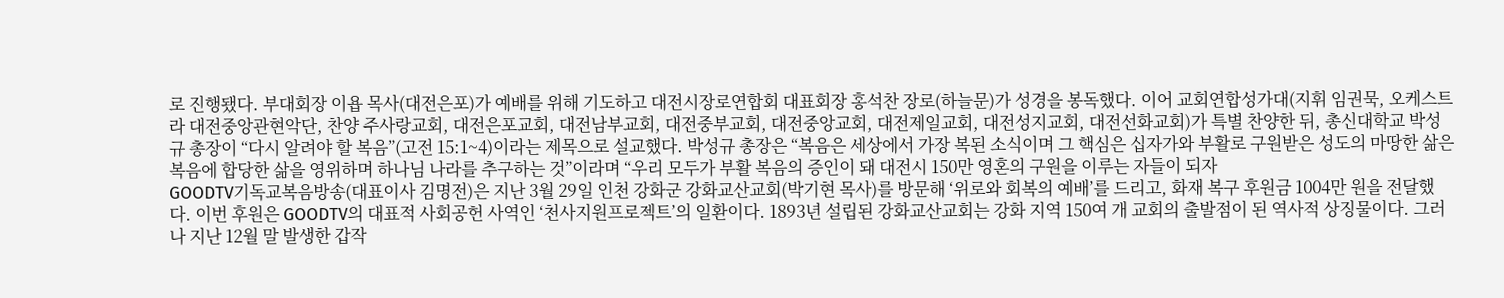로 진행됐다. 부대회장 이욥 목사(대전은포)가 예배를 위해 기도하고 대전시장로연합회 대표회장 홍석찬 장로(하늘문)가 성경을 봉독했다. 이어 교회연합성가대(지휘 임권묵, 오케스트라 대전중앙관현악단, 찬양 주사랑교회, 대전은포교회, 대전남부교회, 대전중부교회, 대전중앙교회, 대전제일교회, 대전성지교회, 대전선화교회)가 특별 찬양한 뒤, 총신대학교 박성규 총장이 “다시 알려야 할 복음”(고전 15:1~4)이라는 제목으로 설교했다. 박성규 총장은 “복음은 세상에서 가장 복된 소식이며 그 핵심은 십자가와 부활로 구원받은 성도의 마땅한 삶은 복음에 합당한 삶을 영위하며 하나님 나라를 추구하는 것”이라며 “우리 모두가 부활 복음의 증인이 돼 대전시 150만 영혼의 구원을 이루는 자들이 되자
GOODTV기독교복음방송(대표이사 김명전)은 지난 3월 29일 인천 강화군 강화교산교회(박기현 목사)를 방문해 ‘위로와 회복의 예배’를 드리고, 화재 복구 후원금 1004만 원을 전달했다. 이번 후원은 GOODTV의 대표적 사회공헌 사역인 ‘천사지원프로젝트’의 일환이다. 1893년 설립된 강화교산교회는 강화 지역 150여 개 교회의 출발점이 된 역사적 상징물이다. 그러나 지난 12월 말 발생한 갑작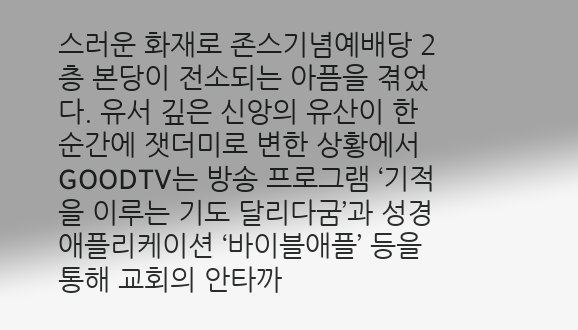스러운 화재로 존스기념예배당 2층 본당이 전소되는 아픔을 겪었다. 유서 깊은 신앙의 유산이 한순간에 잿더미로 변한 상황에서 GOODTV는 방송 프로그램 ‘기적을 이루는 기도 달리다굼’과 성경 애플리케이션 ‘바이블애플’ 등을 통해 교회의 안타까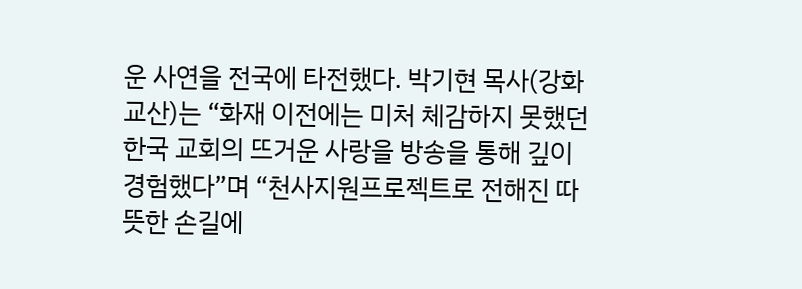운 사연을 전국에 타전했다. 박기현 목사(강화교산)는 “화재 이전에는 미처 체감하지 못했던 한국 교회의 뜨거운 사랑을 방송을 통해 깊이 경험했다”며 “천사지원프로젝트로 전해진 따뜻한 손길에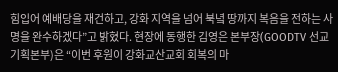힘입어 예배당을 재건하고, 강화 지역을 넘어 북녘 땅까지 복음을 전하는 사명을 완수하겠다”고 밝혔다. 현장에 동행한 김영은 본부장(GOODTV 선교기획본부)은 “이번 후원이 강화교산교회 회복의 마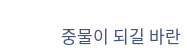중물이 되길 바란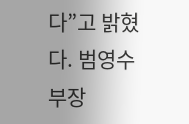다”고 밝혔다. 범영수 부장